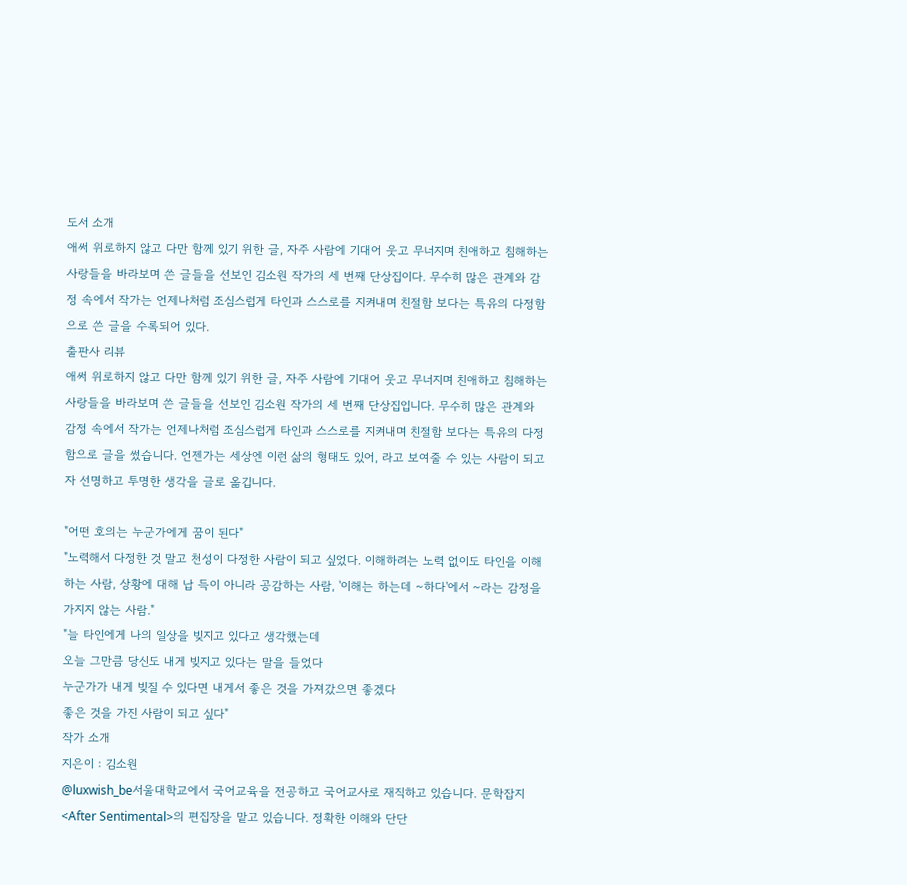도서 소개
애써 위로하지 않고 다만 함께 있기 위한 글, 자주 사람에 기대어 웃고 무너지며 친애하고 침해하는 사랑들을 바라보며 쓴 글들을 선보인 김소원 작가의 세 번째 단상집이다. 무수히 많은 관계와 감정 속에서 작가는 언제나처럼 조심스럽게 타인과 스스로를 지켜내며 친절함 보다는 특유의 다정함으로 쓴 글을 수록되어 있다.
출판사 리뷰
애써 위로하지 않고 다만 함께 있기 위한 글, 자주 사람에 기대어 웃고 무너지며 친애하고 침해하는 사랑들을 바라보며 쓴 글들을 선보인 김소원 작가의 세 번째 단상집입니다. 무수히 많은 관계와 감정 속에서 작가는 언제나처럼 조심스럽게 타인과 스스로를 지켜내며 친절함 보다는 특유의 다정함으로 글을 썼습니다. 언젠가는 세상엔 이런 삶의 형태도 있어, 라고 보여줄 수 있는 사람이 되고자 선명하고 투명한 생각을 글로 옮깁니다.

"어떤 호의는 누군가에게 꿈이 된다"
"노력해서 다정한 것 말고 천성이 다정한 사람이 되고 싶었다. 이해하려는 노력 없이도 타인을 이해하는 사람, 상황에 대해 납 득이 아니라 공감하는 사람, '이해는 하는데 ~하다'에서 ~라는 감정을 가지지 않는 사람."
"늘 타인에게 나의 일상을 빚지고 있다고 생각했는데
오늘 그만큼 당신도 내게 빚지고 있다는 말을 들었다
누군가가 내게 빚질 수 있다면 내게서 좋은 것을 가져갔으면 좋겠다
좋은 것을 가진 사람이 되고 싶다"
작가 소개
지은이 : 김소원
@luxwish_be서울대학교에서 국어교육을 전공하고 국어교사로 재직하고 있습니다. 문학잡지 <After Sentimental>의 편집장을 맡고 있습니다. 정확한 이해와 단단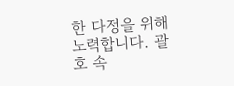한 다정을 위해 노력합니다. 괄호 속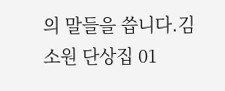의 말들을 씁니다.김소원 단상집 01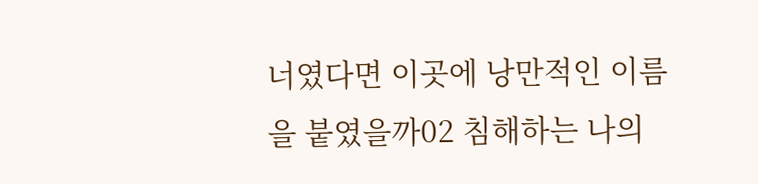너였다면 이곳에 낭만적인 이름을 붙였을까02 침해하는 나의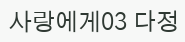사랑에게03 다정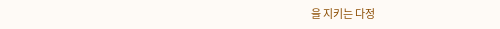을 지키는 다정